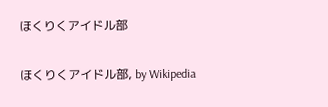ほくりくアイドル部

ほくりくアイドル部, by Wikipedia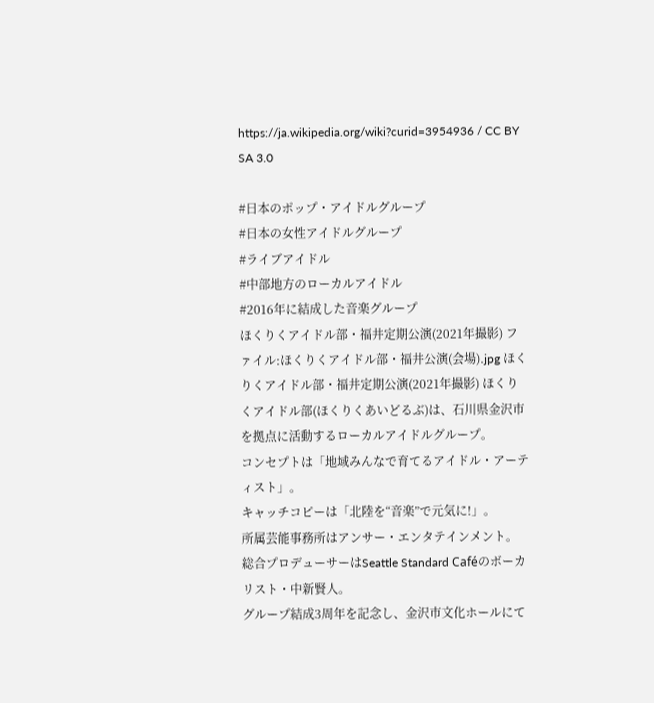https://ja.wikipedia.org/wiki?curid=3954936 / CC BY SA 3.0

#日本のポップ・アイドルグループ
#日本の女性アイドルグループ
#ライブアイドル
#中部地方のローカルアイドル
#2016年に結成した音楽グループ
ほくりくアイドル部・福井定期公演(2021年撮影) ファイル:ほくりくアイドル部・福井公演(会場).jpg ほくりくアイドル部・福井定期公演(2021年撮影) ほくりくアイドル部(ほくりくあいどるぶ)は、石川県金沢市を拠点に活動するローカルアイドルグループ。
コンセプトは「地域みんなで育てるアイドル・アーティスト」。
キャッチコピーは「北陸を“音楽”で元気に!」。
所属芸能事務所はアンサー・エンタテインメント。
総合プロデューサーはSeattle Standard Caféのボーカリスト・中新賢人。
グループ結成3周年を記念し、金沢市文化ホールにて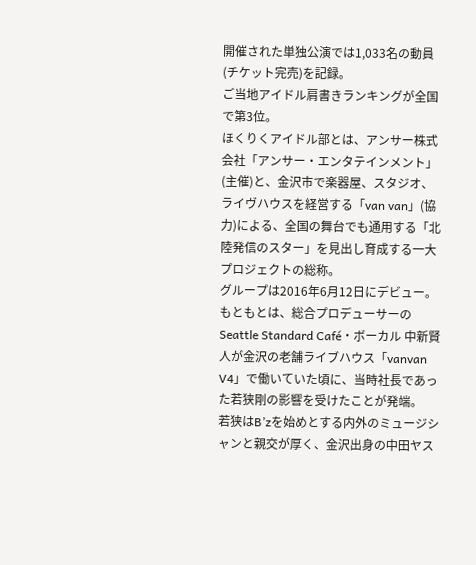開催された単独公演では1,033名の動員(チケット完売)を記録。
ご当地アイドル肩書きランキングが全国で第3位。
ほくりくアイドル部とは、アンサー株式会社「アンサー・エンタテインメント」(主催)と、金沢市で楽器屋、スタジオ、ライヴハウスを経営する「van van」(協力)による、全国の舞台でも通用する「北陸発信のスター」を見出し育成する一大プロジェクトの総称。
グループは2016年6月12日にデビュー。
もともとは、総合プロデューサーのSeattle Standard Café・ボーカル 中新賢人が金沢の老舗ライブハウス「vanvan V4」で働いていた頃に、当時社長であった若狭剛の影響を受けたことが発端。
若狭はB’zを始めとする内外のミュージシャンと親交が厚く、金沢出身の中田ヤス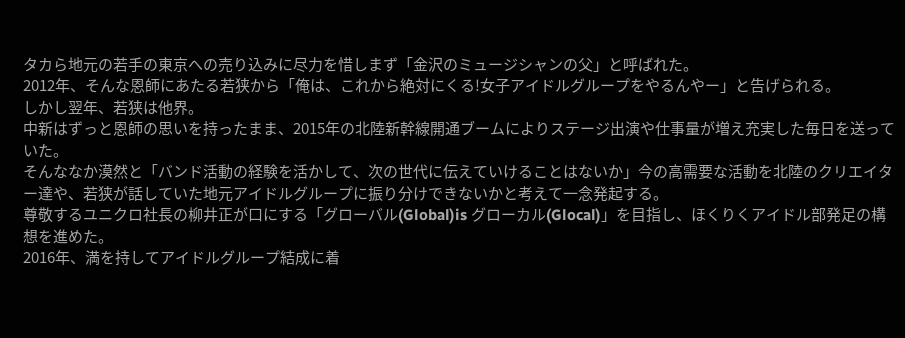タカら地元の若手の東京への売り込みに尽力を惜しまず「金沢のミュージシャンの父」と呼ばれた。
2012年、そんな恩師にあたる若狭から「俺は、これから絶対にくる!女子アイドルグループをやるんやー」と告げられる。
しかし翌年、若狭は他界。
中新はずっと恩師の思いを持ったまま、2015年の北陸新幹線開通ブームによりステージ出演や仕事量が増え充実した毎日を送っていた。
そんななか漠然と「バンド活動の経験を活かして、次の世代に伝えていけることはないか」今の高需要な活動を北陸のクリエイター達や、若狭が話していた地元アイドルグループに振り分けできないかと考えて一念発起する。
尊敬するユニクロ社長の柳井正が口にする「グローバル(Global)is グローカル(Glocal)」を目指し、ほくりくアイドル部発足の構想を進めた。
2016年、満を持してアイドルグループ結成に着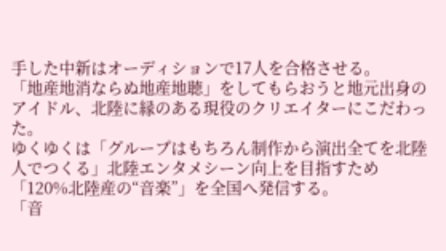手した中新はオーディションで17人を合格させる。
「地産地消ならぬ地産地聴」をしてもらおうと地元出身のアイドル、北陸に縁のある現役のクリエイターにこだわった。
ゆくゆくは「グループはもちろん制作から演出全てを北陸人でつくる」北陸エンタメシーン向上を目指すため「120%北陸産の“音楽”」を全国へ発信する。
「音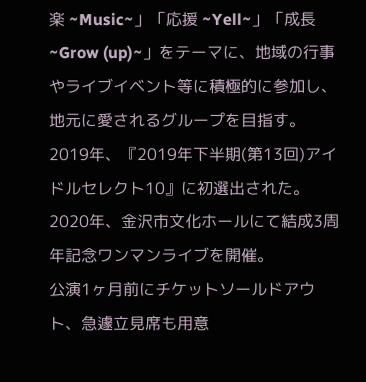楽 ~Music~」「応援 ~Yell~」「成長 ~Grow (up)~」をテーマに、地域の行事やライブイベント等に積極的に参加し、地元に愛されるグループを目指す。
2019年、『2019年下半期(第13回)アイドルセレクト10』に初選出された。
2020年、金沢市文化ホールにて結成3周年記念ワンマンライブを開催。
公演1ヶ月前にチケットソールドアウト、急遽立見席も用意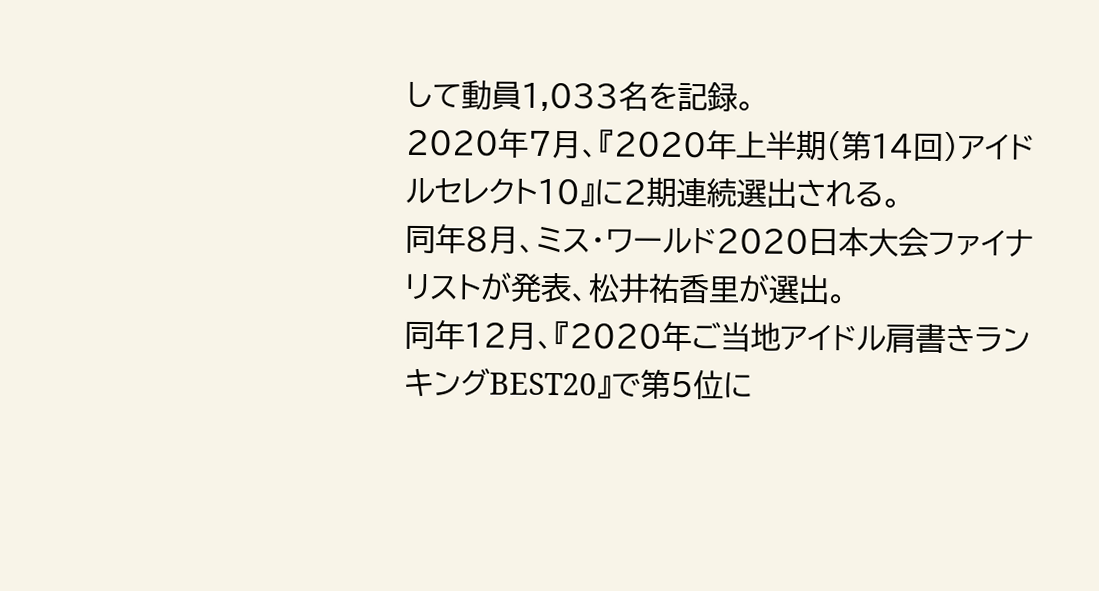して動員1,033名を記録。
2020年7月、『2020年上半期(第14回)アイドルセレクト10』に2期連続選出される。
同年8月、ミス・ワールド2020日本大会ファイナリストが発表、松井祐香里が選出。
同年12月、『2020年ご当地アイドル肩書きランキングBEST20』で第5位に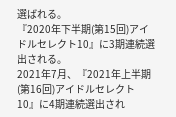選ばれる。
『2020年下半期(第15回)アイドルセレクト10』に3期連続選出される。
2021年7月、『2021年上半期(第16回)アイドルセレクト10』に4期連続選出され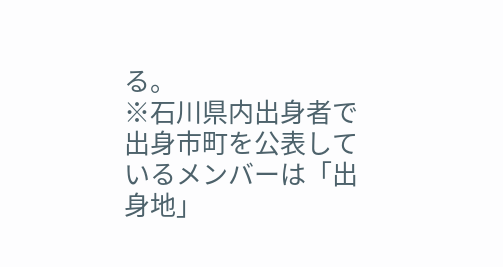る。
※石川県内出身者で出身市町を公表しているメンバーは「出身地」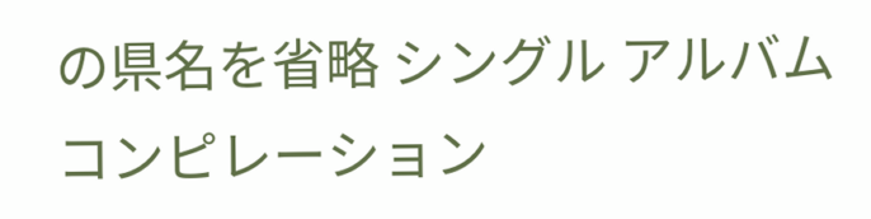の県名を省略 シングル アルバム コンピレーション